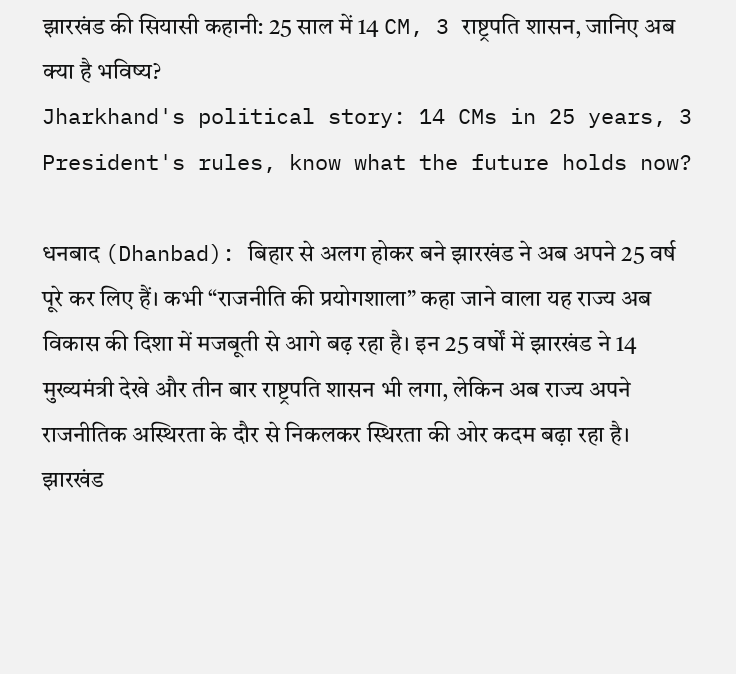झारखंड की सियासी कहानी: 25 साल में 14 CM, 3 राष्ट्रपति शासन, जानिए अब क्या है भविष्य?
Jharkhand's political story: 14 CMs in 25 years, 3 President's rules, know what the future holds now?

धनबाद (Dhanbad): बिहार से अलग होकर बने झारखंड ने अब अपने 25 वर्ष पूरे कर लिए हैं। कभी “राजनीति की प्रयोगशाला” कहा जाने वाला यह राज्य अब विकास की दिशा में मजबूती से आगे बढ़ रहा है। इन 25 वर्षों में झारखंड ने 14 मुख्यमंत्री देखे और तीन बार राष्ट्रपति शासन भी लगा, लेकिन अब राज्य अपने राजनीतिक अस्थिरता के दौर से निकलकर स्थिरता की ओर कदम बढ़ा रहा है।
झारखंड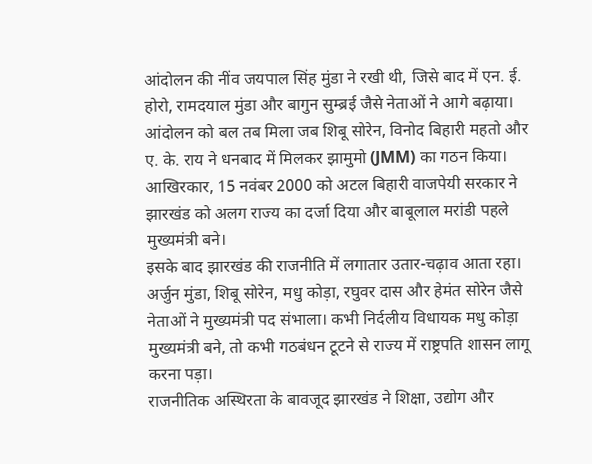आंदोलन की नींव जयपाल सिंह मुंडा ने रखी थी, जिसे बाद में एन. ई. होरो, रामदयाल मुंडा और बागुन सुम्ब्रई जैसे नेताओं ने आगे बढ़ाया। आंदोलन को बल तब मिला जब शिबू सोरेन, विनोद बिहारी महतो और ए. के. राय ने धनबाद में मिलकर झामुमो (JMM) का गठन किया। आखिरकार, 15 नवंबर 2000 को अटल बिहारी वाजपेयी सरकार ने झारखंड को अलग राज्य का दर्जा दिया और बाबूलाल मरांडी पहले मुख्यमंत्री बने।
इसके बाद झारखंड की राजनीति में लगातार उतार-चढ़ाव आता रहा। अर्जुन मुंडा, शिबू सोरेन, मधु कोड़ा, रघुवर दास और हेमंत सोरेन जैसे नेताओं ने मुख्यमंत्री पद संभाला। कभी निर्दलीय विधायक मधु कोड़ा मुख्यमंत्री बने, तो कभी गठबंधन टूटने से राज्य में राष्ट्रपति शासन लागू करना पड़ा।
राजनीतिक अस्थिरता के बावजूद झारखंड ने शिक्षा, उद्योग और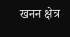खनन क्षेत्र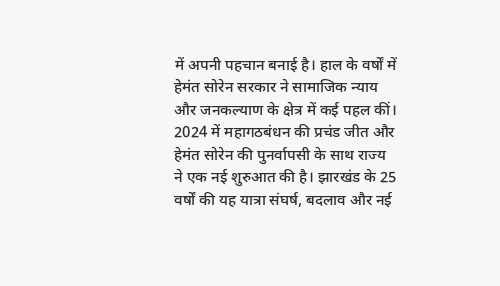में अपनी पहचान बनाई है। हाल के वर्षों में हेमंत सोरेन सरकार ने सामाजिक न्याय और जनकल्याण के क्षेत्र में कई पहल कीं।
2024 में महागठबंधन की प्रचंड जीत और हेमंत सोरेन की पुनर्वापसी के साथ राज्य ने एक नई शुरुआत की है। झारखंड के 25 वर्षों की यह यात्रा संघर्ष, बदलाव और नई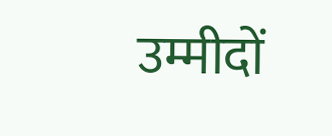उम्मीदों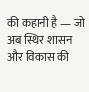की कहानी है — जो अब स्थिर शासन और विकास की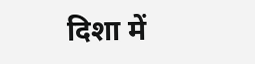दिशा में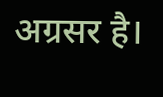अग्रसर है।